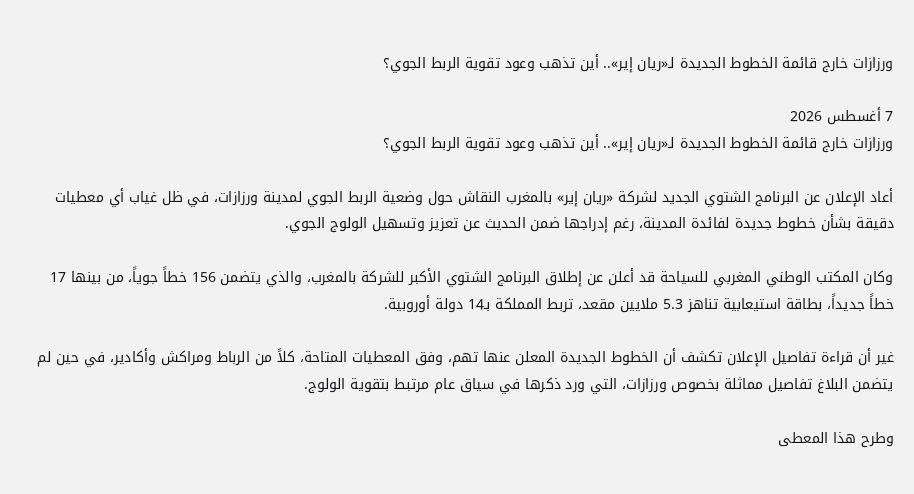ورزازات خارج قائمة الخطوط الجديدة لـ«ريان إير».. أين تذهب وعود تقوية الربط الجوي؟

7 أغسطس 2026
ورزازات خارج قائمة الخطوط الجديدة لـ«ريان إير».. أين تذهب وعود تقوية الربط الجوي؟

أعاد الإعلان عن البرنامج الشتوي الجديد لشركة «ريان إير» بالمغرب النقاش حول وضعية الربط الجوي لمدينة ورزازات، في ظل غياب أي معطيات دقيقة بشأن خطوط جديدة لفائدة المدينة، رغم إدراجها ضمن الحديث عن تعزيز وتسهيل الولوج الجوي.

وكان المكتب الوطني المغربي للسياحة قد أعلن عن إطلاق البرنامج الشتوي الأكبر للشركة بالمغرب، والذي يتضمن 156 خطاً جوياً، من بينها 17 خطاً جديداً، بطاقة استيعابية تناهز 5.3 ملايين مقعد، تربط المملكة بـ14 دولة أوروبية.

غير أن قراءة تفاصيل الإعلان تكشف أن الخطوط الجديدة المعلن عنها تهم، وفق المعطيات المتاحة، كلاً من الرباط ومراكش وأكادير، في حين لم يتضمن البلاغ تفاصيل مماثلة بخصوص ورزازات، التي ورد ذكرها في سياق عام مرتبط بتقوية الولوج.

وطرح هذا المعطى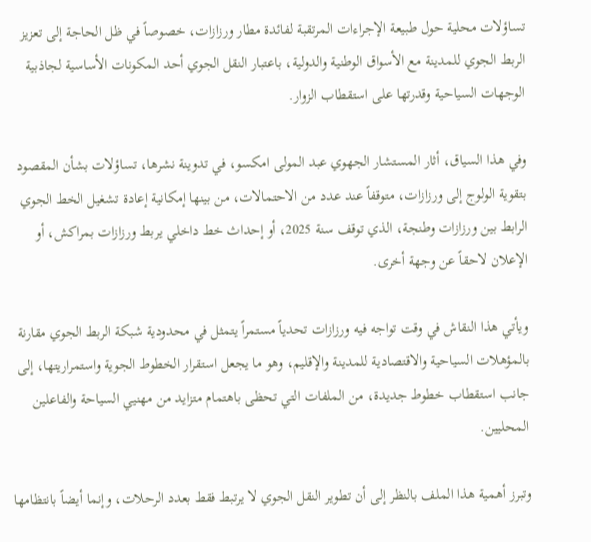تساؤلات محلية حول طبيعة الإجراءات المرتقبة لفائدة مطار ورزازات، خصوصاً في ظل الحاجة إلى تعزيز الربط الجوي للمدينة مع الأسواق الوطنية والدولية، باعتبار النقل الجوي أحد المكونات الأساسية لجاذبية الوجهات السياحية وقدرتها على استقطاب الزوار.

وفي هذا السياق، أثار المستشار الجهوي عبد المولى امكسو، في تدوينة نشرها، تساؤلات بشأن المقصود بتقوية الولوج إلى ورزازات، متوقفاً عند عدد من الاحتمالات، من بينها إمكانية إعادة تشغيل الخط الجوي الرابط بين ورزازات وطنجة، الذي توقف سنة 2025، أو إحداث خط داخلي يربط ورزازات بمراكش، أو الإعلان لاحقاً عن وجهة أخرى.

ويأتي هذا النقاش في وقت تواجه فيه ورزازات تحدياً مستمراً يتمثل في محدودية شبكة الربط الجوي مقارنة بالمؤهلات السياحية والاقتصادية للمدينة والإقليم، وهو ما يجعل استقرار الخطوط الجوية واستمراريتها، إلى جانب استقطاب خطوط جديدة، من الملفات التي تحظى باهتمام متزايد من مهنيي السياحة والفاعلين المحليين.

وتبرز أهمية هذا الملف بالنظر إلى أن تطوير النقل الجوي لا يرتبط فقط بعدد الرحلات، وإنما أيضاً بانتظامها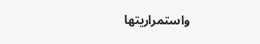واستمراريتها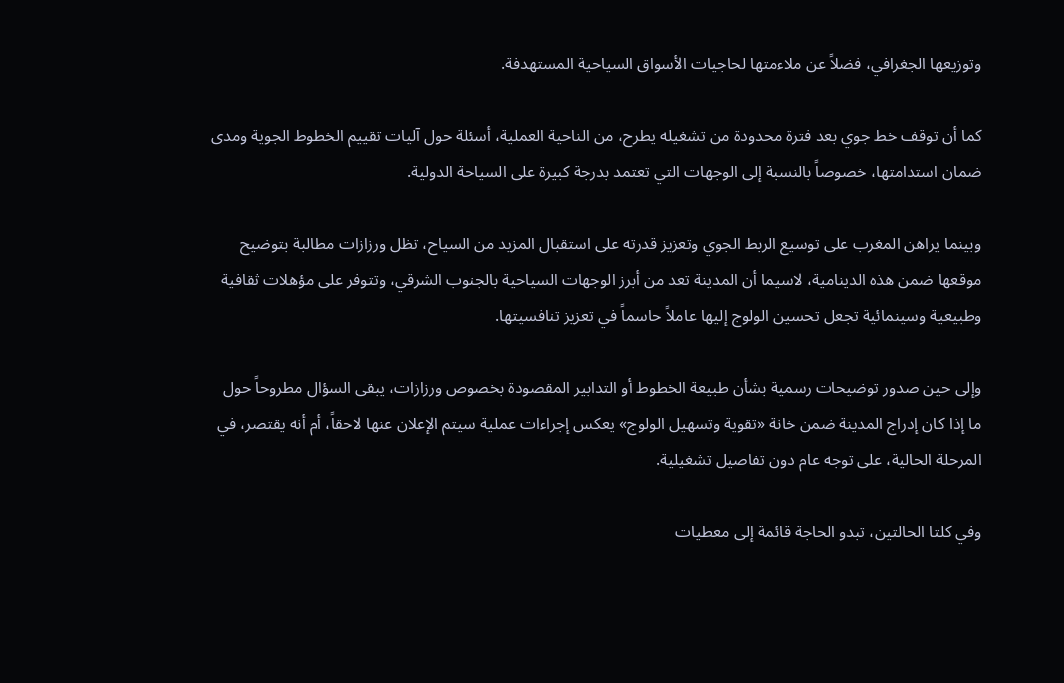وتوزيعها الجغرافي، فضلاً عن ملاءمتها لحاجيات الأسواق السياحية المستهدفة.

كما أن توقف خط جوي بعد فترة محدودة من تشغيله يطرح، من الناحية العملية، أسئلة حول آليات تقييم الخطوط الجوية ومدى ضمان استدامتها، خصوصاً بالنسبة إلى الوجهات التي تعتمد بدرجة كبيرة على السياحة الدولية.

وبينما يراهن المغرب على توسيع الربط الجوي وتعزيز قدرته على استقبال المزيد من السياح، تظل ورزازات مطالبة بتوضيح موقعها ضمن هذه الدينامية، لاسيما أن المدينة تعد من أبرز الوجهات السياحية بالجنوب الشرقي، وتتوفر على مؤهلات ثقافية وطبيعية وسينمائية تجعل تحسين الولوج إليها عاملاً حاسماً في تعزيز تنافسيتها.

وإلى حين صدور توضيحات رسمية بشأن طبيعة الخطوط أو التدابير المقصودة بخصوص ورزازات، يبقى السؤال مطروحاً حول ما إذا كان إدراج المدينة ضمن خانة «تقوية وتسهيل الولوج» يعكس إجراءات عملية سيتم الإعلان عنها لاحقاً، أم أنه يقتصر، في المرحلة الحالية، على توجه عام دون تفاصيل تشغيلية.

وفي كلتا الحالتين، تبدو الحاجة قائمة إلى معطيات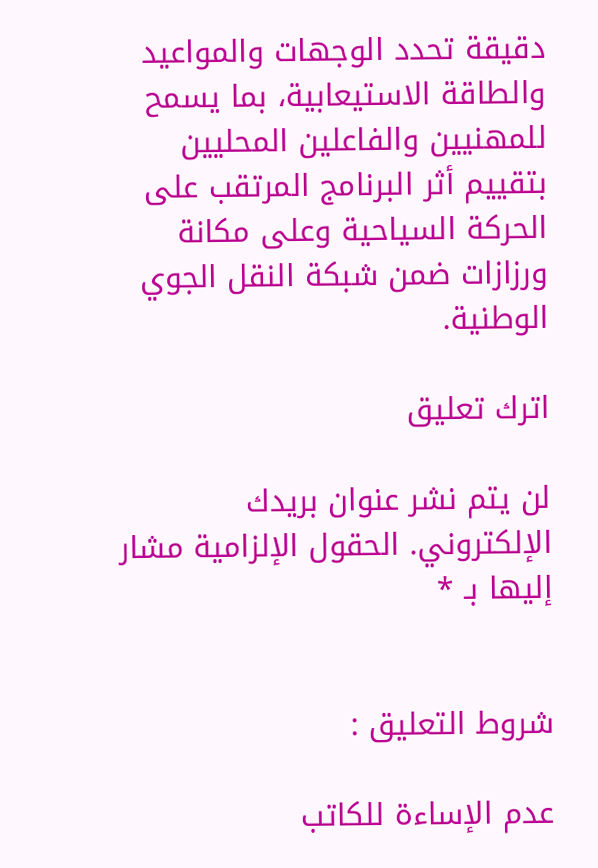دقيقة تحدد الوجهات والمواعيد والطاقة الاستيعابية، بما يسمح للمهنيين والفاعلين المحليين بتقييم أثر البرنامج المرتقب على الحركة السياحية وعلى مكانة ورزازات ضمن شبكة النقل الجوي الوطنية.

اترك تعليق

لن يتم نشر عنوان بريدك الإلكتروني. الحقول الإلزامية مشار إليها بـ *


شروط التعليق :

عدم الإساءة للكاتب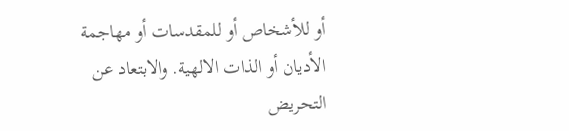أو للأشخاص أو للمقدسات أو مهاجمة الأديان أو الذات الالهية. والابتعاد عن التحريض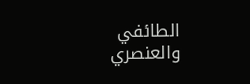الطائفي والعنصري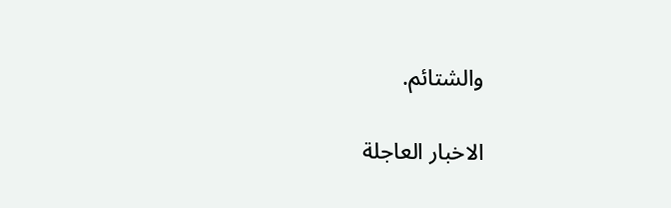والشتائم.

الاخبار العاجلة